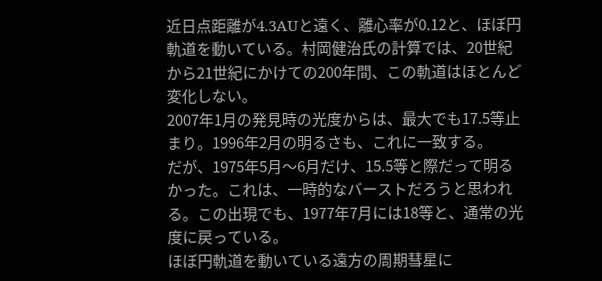近日点距離が4.3AUと遠く、離心率が0.12と、ほぼ円軌道を動いている。村岡健治氏の計算では、20世紀から21世紀にかけての200年間、この軌道はほとんど変化しない。
2007年1月の発見時の光度からは、最大でも17.5等止まり。1996年2月の明るさも、これに一致する。
だが、1975年5月〜6月だけ、15.5等と際だって明るかった。これは、一時的なバーストだろうと思われる。この出現でも、1977年7月には18等と、通常の光度に戻っている。
ほぼ円軌道を動いている遠方の周期彗星に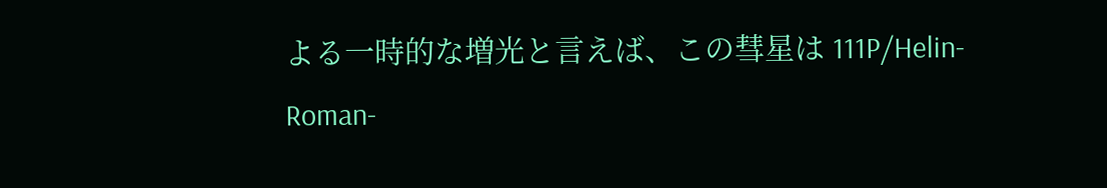よる一時的な増光と言えば、この彗星は 111P/Helin-Roman-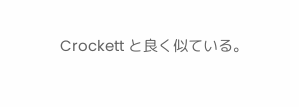Crockett と良く似ている。